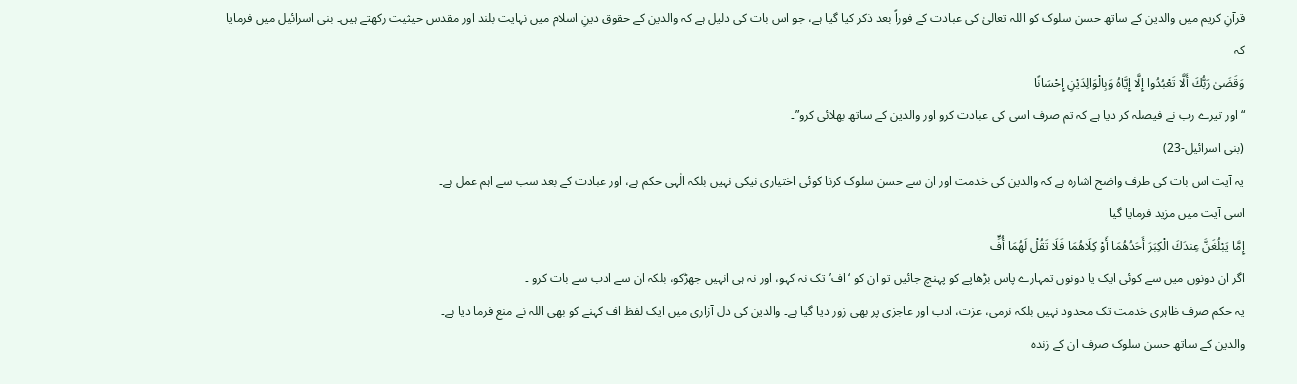قرآنِ کریم میں والدین کے ساتھ حسن سلوک کو اللہ تعالیٰ کی عبادت کے فوراً بعد ذکر کیا گیا ہے، جو اس بات کی دلیل ہے کہ والدین کے حقوق دینِ اسلام میں نہایت بلند اور مقدس حیثیت رکھتے ہیں۔ بنی اسرائیل میں فرمایا کہ
وَقَضَىٰ رَبُّكَ أَلَّا تَعْبُدُوا إِلَّا إِيَّاهُ وَبِالْوَالِدَيْنِ إِحْسَانًا
“اور تیرے رب نے فیصلہ کر دیا ہے کہ تم صرف اسی کی عبادت کرو اور والدین کے ساتھ بھلائی کرو”۔
(بنی اسرائیل-23)
یہ آیت اس بات کی طرف واضح اشارہ ہے کہ والدین کی خدمت اور ان سے حسن سلوک کرنا کوئی اختیاری نیکی نہیں بلکہ الٰہی حکم ہے، اور عبادت کے بعد سب سے اہم عمل ہے۔
اسی آیت میں مزید فرمایا گیا
إِمَّا يَبْلُغَنَّ عِندَكَ الْكِبَرَ أَحَدُهُمَا أَوْ كِلَاهُمَا فَلَا تَقُلْ لَهُمَا أُفٍّ
اگر ان دونوں میں سے کوئی ایک یا دونوں تمہارے پاس بڑھاپے کو پہنچ جائیں تو ان کو ‘اف’ تک نہ کہو، اور نہ ہی انہیں جھڑکو، بلکہ ان سے ادب سے بات کرو ۔
یہ حکم صرف ظاہری خدمت تک محدود نہیں بلکہ نرمی، عزت، ادب اور عاجزی پر بھی زور دیا گیا ہے۔ والدین کی دل آزاری میں ایک لفظ اف کہنے کو بھی اللہ نے منع فرما دیا ہے۔
والدین کے ساتھ حسن سلوک صرف ان کے زندہ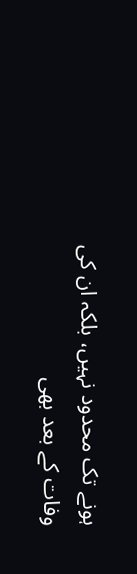ہونے تک محدود نہیں، بلکہ ان کی وفات کے بعد بھی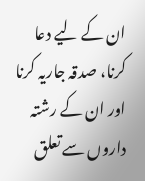ان کے لیے دعا کرنا، صدقہ جاریہ کرنا اور ان کے رشتہ داروں سے تعلق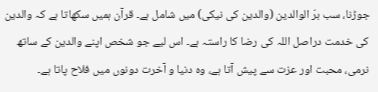جوڑنا، سب برّ الوالدین (والدین کی نیکی) میں شامل ہے۔ قرآن ہمیں سکھاتا ہے کہ والدین کی خدمت دراصل اللہ کی رضا کا راستہ ہے۔ اس لیے جو شخص اپنے والدین کے ساتھ نرمی، محبت اور عزت سے پیش آتا ہے، وہ دنیا و آخرت دونوں میں فلاح پاتا ہے۔